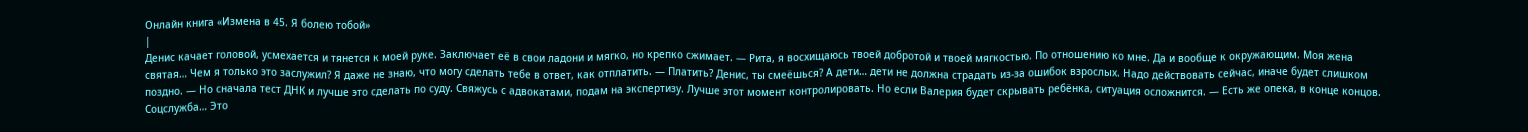Онлайн книга «Измена в 45. Я болею тобой»
|
Денис качает головой, усмехается и тянется к моей руке. Заключает её в свои ладони и мягко, но крепко сжимает. — Рита, я восхищаюсь твоей добротой и твоей мягкостью. По отношению ко мне. Да и вообще к окружающим. Моя жена святая… Чем я только это заслужил? Я даже не знаю, что могу сделать тебе в ответ, как отплатить. — Платить? Денис, ты смеёшься? А дети… дети не должна страдать из-за ошибок взрослых. Надо действовать сейчас, иначе будет слишком поздно. — Но сначала тест ДНК и лучше это сделать по суду. Свяжусь с адвокатами, подам на экспертизу. Лучше этот момент контролировать. Но если Валерия будет скрывать ребёнка, ситуация осложнится. — Есть же опека, в конце концов. Соцслужба… Это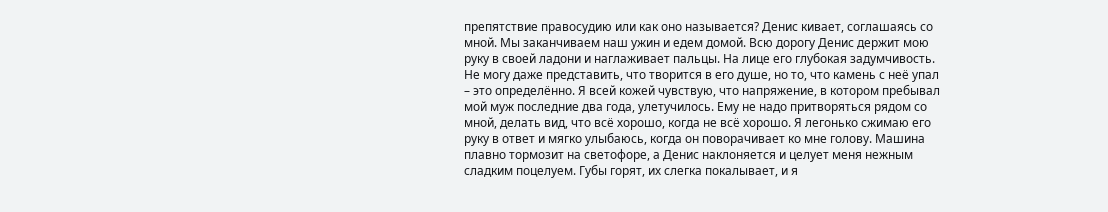препятствие правосудию или как оно называется? Денис кивает, соглашаясь со мной. Мы заканчиваем наш ужин и едем домой. Всю дорогу Денис держит мою руку в своей ладони и наглаживает пальцы. На лице его глубокая задумчивость. Не могу даже представить, что творится в его душе, но то, что камень с неё упал – это определённо. Я всей кожей чувствую, что напряжение, в котором пребывал мой муж последние два года, улетучилось. Ему не надо притворяться рядом со мной, делать вид, что всё хорошо, когда не всё хорошо. Я легонько сжимаю его руку в ответ и мягко улыбаюсь, когда он поворачивает ко мне голову. Машина плавно тормозит на светофоре, а Денис наклоняется и целует меня нежным сладким поцелуем. Губы горят, их слегка покалывает, и я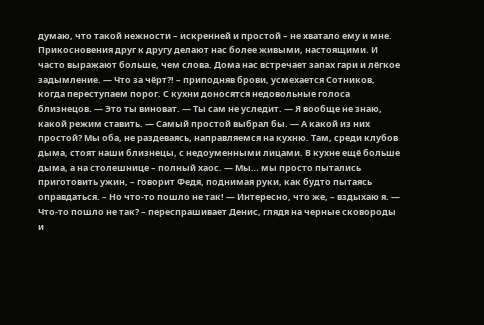думаю, что такой нежности – искренней и простой – не хватало ему и мне. Прикосновения друг к другу делают нас более живыми, настоящими. И часто выражают больше, чем слова. Дома нас встречает запах гари и лёгкое задымление. — Что за чёрт?! – приподняв брови, усмехается Сотников, когда переступаем порог. С кухни доносятся недовольные голоса близнецов. — Это ты виноват. — Ты сам не уследит. — Я вообще не знаю, какой режим ставить. — Самый простой выбрал бы. — А какой из них простой? Мы оба, не раздеваясь, направляемся на кухню. Там, среди клубов дыма, стоят наши близнецы, с недоуменными лицами. В кухне ещё больше дыма, а на столешнице – полный хаос. — Мы… мы просто пытались приготовить ужин, – говорит Федя, поднимая руки, как будто пытаясь оправдаться. – Но что-то пошло не так! — Интересно, что же, – вздыхаю я. — Что-то пошло не так? – переспрашивает Денис, глядя на черные сковороды и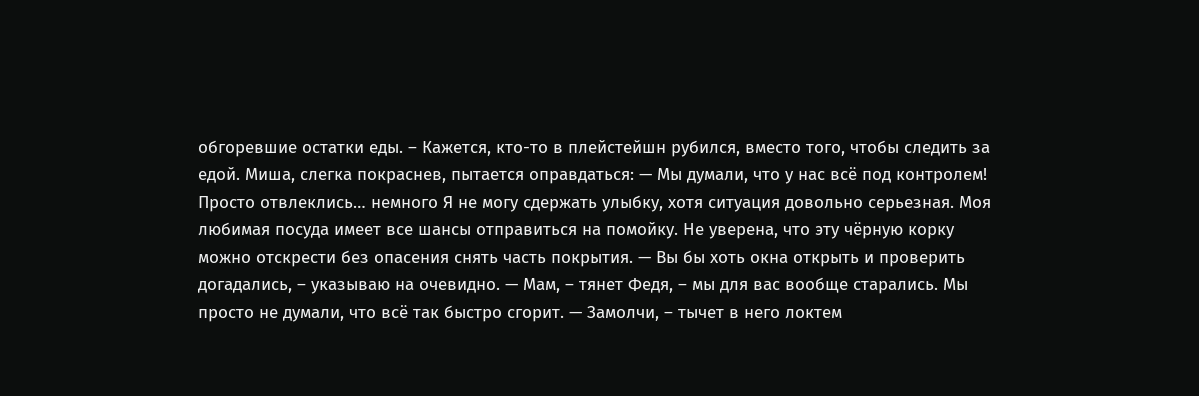обгоревшие остатки еды. – Кажется, кто-то в плейстейшн рубился, вместо того, чтобы следить за едой. Миша, слегка покраснев, пытается оправдаться: — Мы думали, что у нас всё под контролем! Просто отвлеклись… немного Я не могу сдержать улыбку, хотя ситуация довольно серьезная. Моя любимая посуда имеет все шансы отправиться на помойку. Не уверена, что эту чёрную корку можно отскрести без опасения снять часть покрытия. — Вы бы хоть окна открыть и проверить догадались, – указываю на очевидно. — Мам, – тянет Федя, – мы для вас вообще старались. Мы просто не думали, что всё так быстро сгорит. — Замолчи, – тычет в него локтем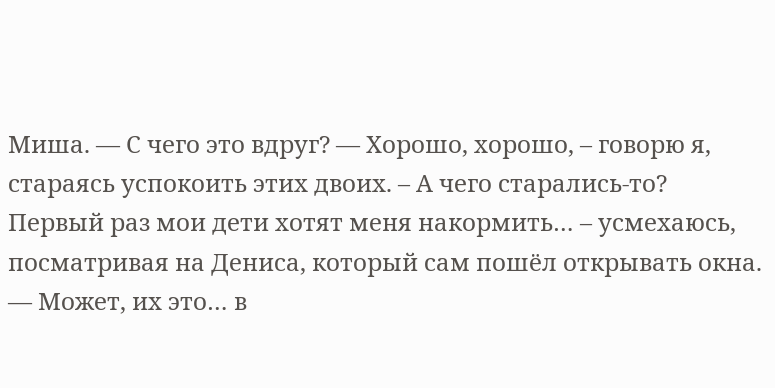Миша. — С чего это вдруг? — Хорошо, хорошо, – говорю я, стараясь успокоить этих двоих. – А чего старались-то? Первый раз мои дети хотят меня накормить… – усмехаюсь, посматривая на Дениса, который сам пошёл открывать окна. — Может, их это… в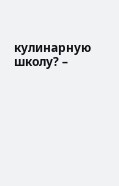кулинарную школу? –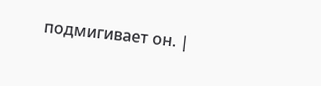подмигивает он. |